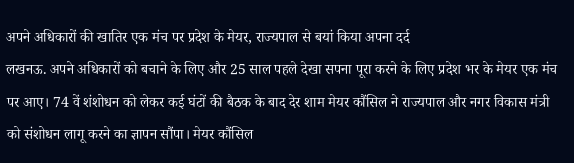अपने अधिकारों की खातिर एक मंच पर प्रदेश के मेयर, राज्यपाल से बयां किया अपना दर्द
लखनऊ. अपने अधिकारों को बचाने के लिए और 25 साल पहले देखा सपना पूरा करने के लिए प्रदेश भर के मेयर एक मंच पर आए। 74 वें शंशोधन को लेकर कई घंटों की बैठक के बाद देर शाम मेयर कौंसिल ने राज्यपाल और नगर विकास मंत्री को संशोधन लागू करने का ज्ञापन सौंपा। मेयर कौंसिल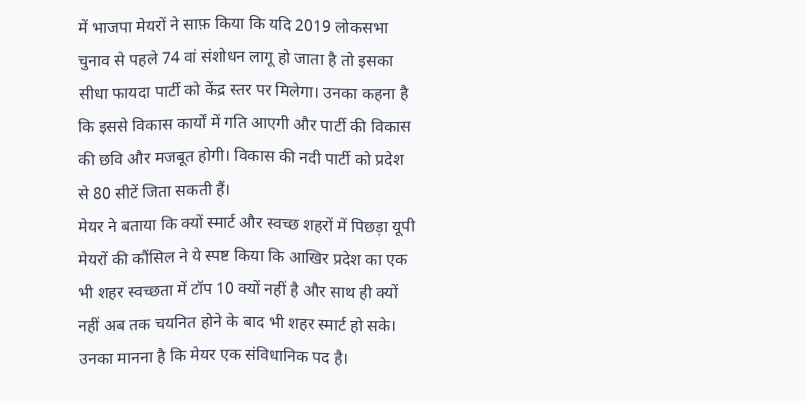में भाजपा मेयरों ने साफ़ किया कि यदि 2019 लोकसभा चुनाव से पहले 74 वां संशोधन लागू हो जाता है तो इसका सीधा फायदा पार्टी को केंद्र स्तर पर मिलेगा। उनका कहना है कि इससे विकास कार्यों में गति आएगी और पार्टी की विकास की छवि और मजबूत होगी। विकास की नदी पार्टी को प्रदेश से 80 सीटें जिता सकती हैं।
मेयर ने बताया कि क्यों स्मार्ट और स्वच्छ शहरों में पिछड़ा यूपी
मेयरों की कौंसिल ने ये स्पष्ट किया कि आखिर प्रदेश का एक भी शहर स्वच्छता में टॉप 10 क्यों नहीं है और साथ ही क्यों नहीं अब तक चयनित होने के बाद भी शहर स्मार्ट हो सके। उनका मानना है कि मेयर एक संविधानिक पद है।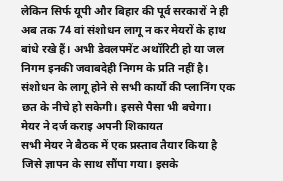लेकिन सिर्फ यूपी और बिहार की पूर्व सरकारों ने ही अब तक 74 वां संशोधन लागू न कर मेयरों के हाथ बांधे रखे हैं। अभी डेवलपमेंट अथॉरिटी हो या जल निगम इनकी जवाबदेही निगम के प्रति नहीं है। संशोधन के लागू होने से सभी कार्यों की प्लानिंग एक छत के नीचे हो सकेगी। इससे पैसा भी बचेगा।
मेयर ने दर्ज कराइ अपनी शिकायत
सभी मेयर ने बैठक में एक प्रस्ताव तैयार किया है जिसे ज्ञापन के साथ सौंपा गया। इसके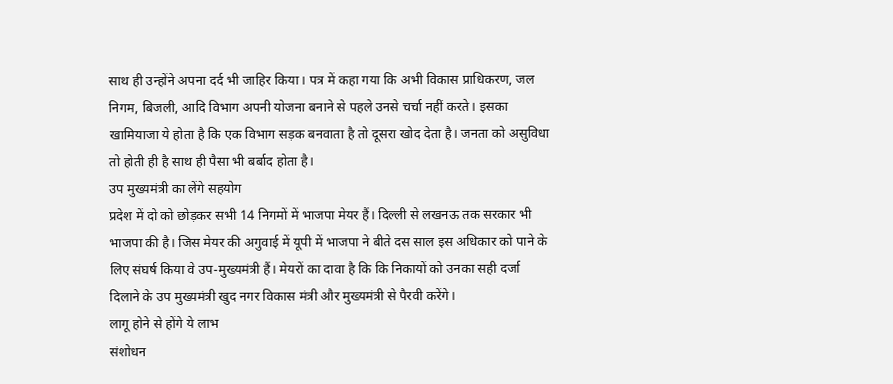साथ ही उन्होंने अपना दर्द भी जाहिर किया। पत्र में कहा गया कि अभी विकास प्राधिकरण, जल निगम, बिजली, आदि विभाग अपनी योजना बनाने से पहले उनसे चर्चा नहीं करते। इसका खामियाजा ये होता है कि एक विभाग सड़क बनवाता है तो दूसरा खोद देता है। जनता को असुविधा तो होती ही है साथ ही पैसा भी बर्बाद होता है।
उप मुख्यमंत्री का लेंगे सहयोग
प्रदेश में दो को छोड़कर सभी 14 निगमों में भाजपा मेयर हैं। दिल्ली से लखनऊ तक सरकार भी भाजपा की है। जिस मेयर की अगुवाई में यूपी में भाजपा ने बीते दस साल इस अधिकार को पाने के लिए संघर्ष किया वे उप-मुख्यमंत्री हैं। मेयरों का दावा है कि कि निकायों को उनका सही दर्जा दिलाने के उप मुख्यमंत्री खुद नगर विकास मंत्री और मुख्यमंत्री से पैरवी करेंगे।
लागू होने से होंगे ये लाभ
संशोधन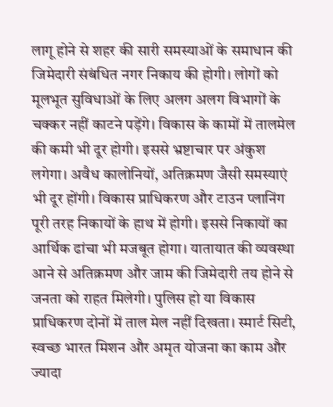लागू होने से शहर की सारी समस्याओं के समाधान की जिमेदारी संबंधित नगर निकाय की होगी। लोगों को मूलभूत सुविधाओं के लिए अलग अलग विभागों के चक्कर नहीं काटने पड़ेंगे। विकास के कामों में तालमेल की कमी भी दूर होगी। इससे भ्रष्टाचार पर अंकुश लगेगा। अवैध कालोनियों, अतिक्रमण जैसी समस्याएं भी दूर होंगी। विकास प्राधिकरण और टाउन प्लानिंग पूरी तरह निकायों के हाथ में होगी। इससे निकायों का आर्थिक ढांचा भी मजबूत होगा। यातायात की व्यवस्था आने से अतिक्रमण और जाम की जिमेदारी तय होने से जनता को राहत मिलेगी। पुलिस हो या विकास प्राधिकरण दोनों में ताल मेल नहीं दिखता। स्मार्ट सिटी, स्वच्छ भारत मिशन और अमृत योजना का काम और ज्यादा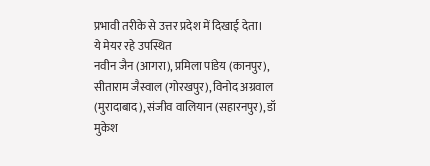प्रभावी तरीके से उत्तर प्रदेश में दिखाई देता।
ये मेयर रहे उपस्थित
नवीन जैन (आगरा), प्रमिला पांडेय (कानपुर), सीताराम जैस्वाल (गोरखपुर), विनोद अग्रवाल (मुरादाबाद), संजीव वालियान (सहारनपुर), डॉ मुकेश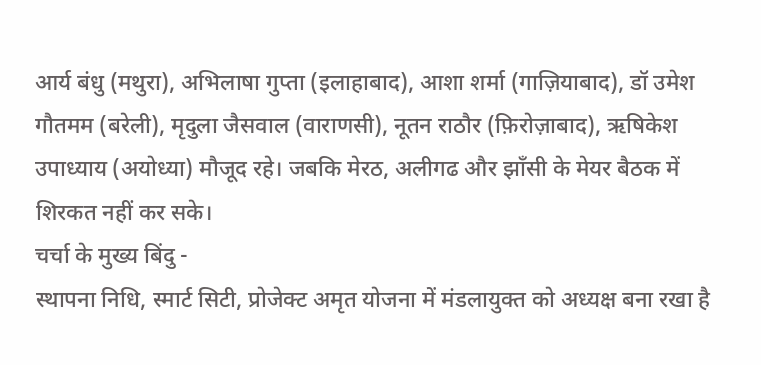आर्य बंधु (मथुरा), अभिलाषा गुप्ता (इलाहाबाद), आशा शर्मा (गाज़ियाबाद), डॉ उमेश गौतमम (बरेली), मृदुला जैसवाल (वाराणसी), नूतन राठौर (फ़िरोज़ाबाद), ऋषिकेश उपाध्याय (अयोध्या) मौजूद रहे। जबकि मेरठ, अलीगढ और झाँसी के मेयर बैठक में शिरकत नहीं कर सके।
चर्चा के मुख्य बिंदु -
स्थापना निधि, स्मार्ट सिटी, प्रोजेक्ट अमृत योजना में मंडलायुक्त को अध्यक्ष बना रखा है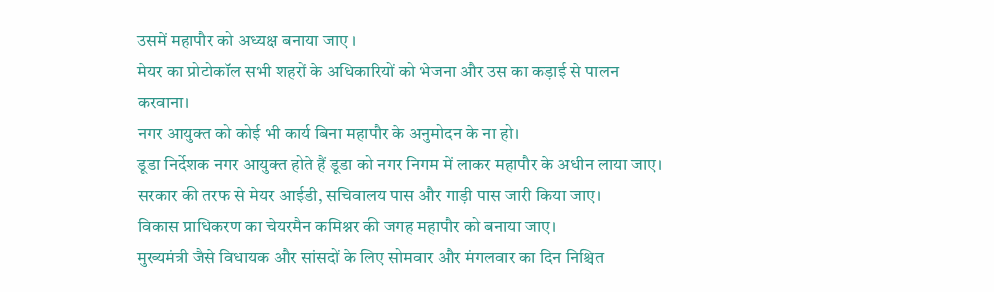उसमें महापौर को अध्यक्ष बनाया जाए ।
मेयर का प्रोटोकॉल सभी शहरों के अधिकारियों को भेजना और उस का कड़ाई से पालन करवाना।
नगर आयुक्त को कोई भी कार्य बिना महापौर के अनुमोदन के ना हो।
डूडा निर्देशक नगर आयुक्त होते हैं डूडा को नगर निगम में लाकर महापौर के अधीन लाया जाए।
सरकार की तरफ से मेयर आईडी, सचिवालय पास और गाड़ी पास जारी किया जाए।
विकास प्राधिकरण का चेयरमैन कमिश्नर की जगह महापौर को बनाया जाए।
मुख्यमंत्री जैसे विधायक और सांसदों के लिए सोमवार और मंगलवार का दिन निश्चित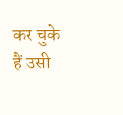कर चुके हैं उसी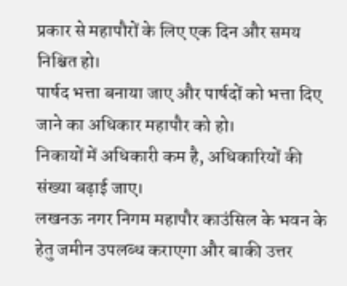प्रकार से महापौरों के लिए एक दिन और समय निश्चित हो।
पार्षद भत्ता बनाया जाए और पार्षदों को भत्ता दिए जाने का अधिकार महापौर को हो।
निकायों में अधिकारी कम है, अधिकारियों की संख्या बढ़ाई जाए।
लखनऊ नगर निगम महापौर काउंसिल के भवन के हेतु जमीन उपलब्ध कराएगा और बाकी उत्तर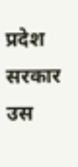प्रदेश सरकार उस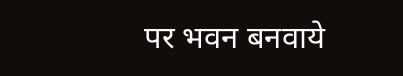पर भवन बनवाये